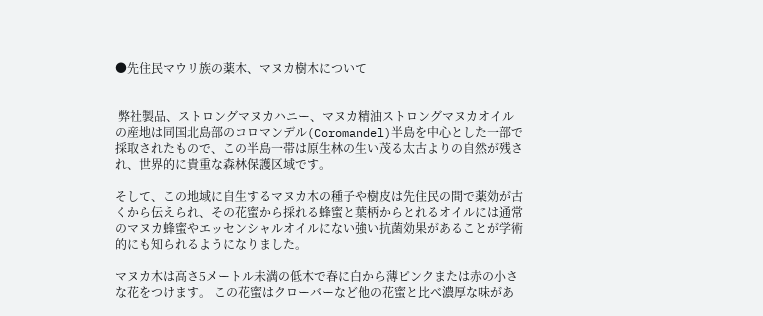●先住民マウリ族の薬木、マヌカ樹木について


 弊社製品、ストロングマヌカハニー、マヌカ精油ストロングマヌカオイルの産地は同国北島部のコロマンデル(Coromandel)半島を中心とした一部で採取されたもので、この半島一帯は原生林の生い茂る太古よりの自然が残され、世界的に貴重な森林保護区域です。

そして、この地域に自生するマヌカ木の種子や樹皮は先住民の間で薬効が古くから伝えられ、その花蜜から採れる蜂蜜と葉柄からとれるオイルには通常のマヌカ蜂蜜やエッセンシャルオイルにない強い抗菌効果があることが学術的にも知られるようになりました。

マヌカ木は高さ5メートル未満の低木で春に白から薄ピンクまたは赤の小さな花をつけます。 この花蜜はクローバーなど他の花蜜と比べ濃厚な味があ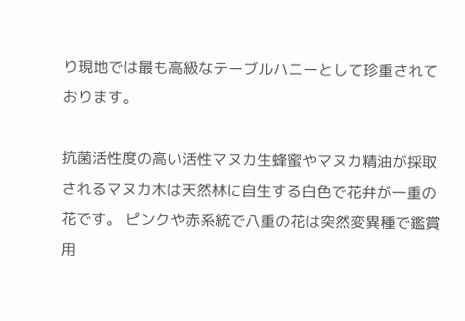り現地では最も高級なテーブルハニーとして珍重されております。

抗菌活性度の高い活性マヌカ生蜂蜜やマヌカ精油が採取されるマヌカ木は天然林に自生する白色で花弁が一重の花です。 ピンクや赤系統で八重の花は突然変異種で鑑賞用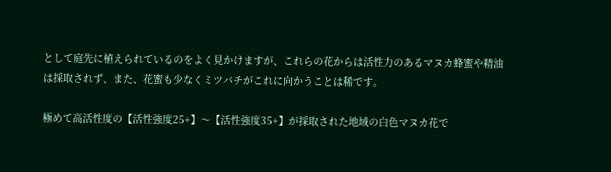として庭先に植えられているのをよく見かけますが、これらの花からは活性力のあるマヌカ蜂蜜や精油は採取されず、また、花蜜も少なくミツバチがこれに向かうことは稀です。

極めて高活性度の【活性強度25+】〜【活性強度35+】が採取された地域の白色マヌカ花で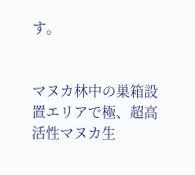す。


マヌカ林中の巣箱設置エリアで極、超高活性マヌカ生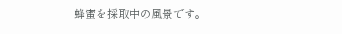蜂蜜を採取中の風景です。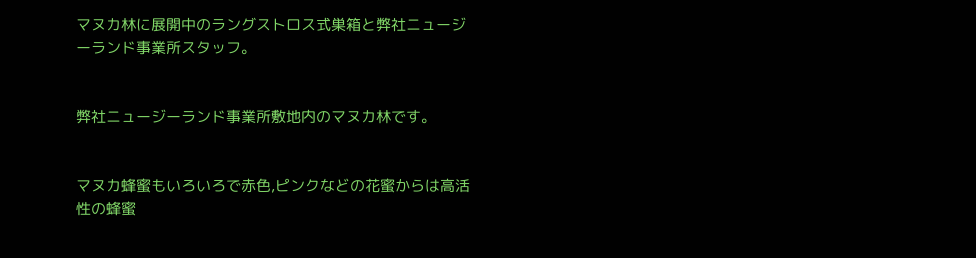マヌカ林に展開中のラングストロス式巣箱と弊社ニュージーランド事業所スタッフ。


弊社ニュージーランド事業所敷地内のマヌカ林です。


マヌカ蜂蜜もいろいろで赤色,ピンクなどの花蜜からは高活性の蜂蜜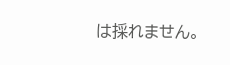は採れません。